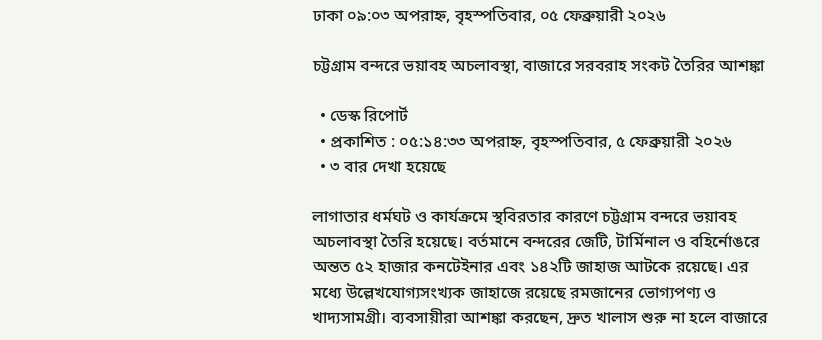ঢাকা ০৯:০৩ অপরাহ্ন, বৃহস্পতিবার, ০৫ ফেব্রুয়ারী ২০২৬

চট্টগ্রাম বন্দরে ভয়াবহ অচলাবস্থা, বাজারে সরবরাহ সংকট তৈরির আশঙ্কা

  • ডেস্ক রিপোর্ট
  • প্রকাশিত : ০৫:১৪:৩৩ অপরাহ্ন, বৃহস্পতিবার, ৫ ফেব্রুয়ারী ২০২৬
  • ৩ বার দেখা হয়েছে

লাগাতার ধর্মঘট ও কার্যক্রমে স্থবিরতার কারণে চট্টগ্রাম বন্দরে ভয়াবহ অচলাবস্থা তৈরি হয়েছে। বর্তমানে বন্দরের জেটি, টার্মিনাল ও বহির্নোঙরে অন্তত ৫২ হাজার কনটেইনার এবং ১৪২টি জাহাজ আটকে রয়েছে। এর মধ্যে উল্লেখযোগ্যসংখ্যক জাহাজে রয়েছে রমজানের ভোগ্যপণ্য ও খাদ্যসামগ্রী। ব্যবসায়ীরা আশঙ্কা করছেন, দ্রুত খালাস শুরু না হলে বাজারে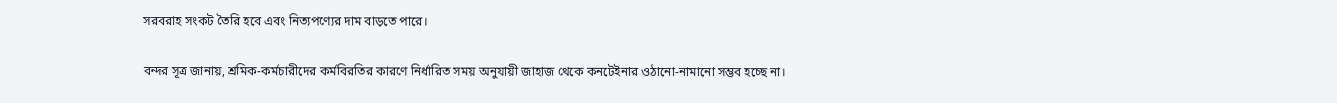সরবরাহ সংকট তৈরি হবে এবং নিত্যপণ্যের দাম বাড়তে পারে।

বন্দর সূত্র জানায়, শ্রমিক-কর্মচারীদের কর্মবিরতির কারণে নির্ধারিত সময় অনুযায়ী জাহাজ থেকে কনটেইনার ওঠানো-নামানো সম্ভব হচ্ছে না।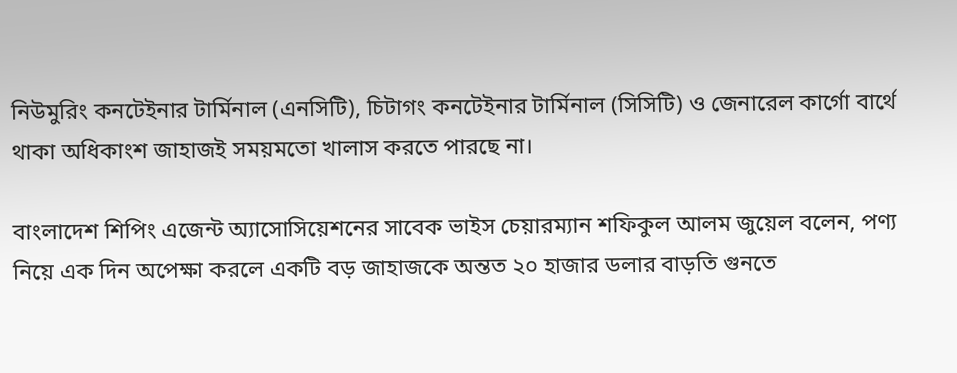নিউমুরিং কনটেইনার টার্মিনাল (এনসিটি), চিটাগং কনটেইনার টার্মিনাল (সিসিটি) ও জেনারেল কার্গো বার্থে থাকা অধিকাংশ জাহাজই সময়মতো খালাস করতে পারছে না।

বাংলাদেশ শিপিং এজেন্ট অ্যাসোসিয়েশনের সাবেক ভাইস চেয়ারম্যান শফিকুল আলম জুয়েল বলেন, পণ্য নিয়ে এক দিন অপেক্ষা করলে একটি বড় জাহাজকে অন্তত ২০ হাজার ডলার বাড়তি গুনতে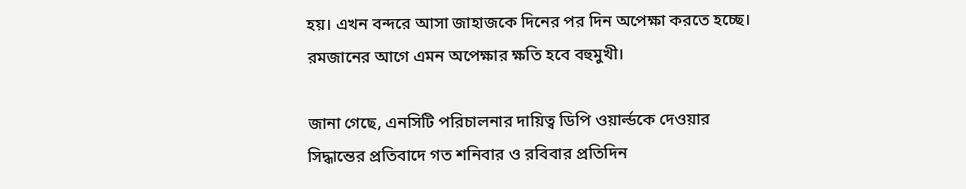হয়। এখন বন্দরে আসা জাহাজকে দিনের পর দিন অপেক্ষা করতে হচ্ছে। রমজানের আগে এমন অপেক্ষার ক্ষতি হবে বহুমুখী।

জানা গেছে, এনসিটি পরিচালনার দায়িত্ব ডিপি ওয়ার্ল্ডকে দেওয়ার সিদ্ধান্তের প্রতিবাদে গত শনিবার ও রবিবার প্রতিদিন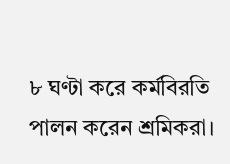৮ ঘণ্টা করে কর্মবিরতি পালন করেন শ্রমিকরা।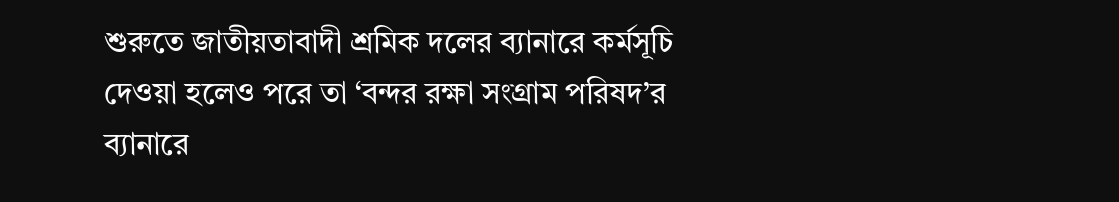শুরুতে জাতীয়তাবাদী শ্রমিক দলের ব্যানারে কর্মসূচি দেওয়া হলেও পরে তা ‘বন্দর রক্ষা সংগ্রাম পরিষদ’র ব্যানারে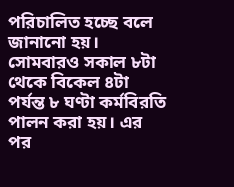পরিচালিত হচ্ছে বলে জানানো হয়। সোমবারও সকাল ৮টা থেকে বিকেল ৪টা পর্যন্ত ৮ ঘণ্টা কর্মবিরতি পালন করা হয়। এর পর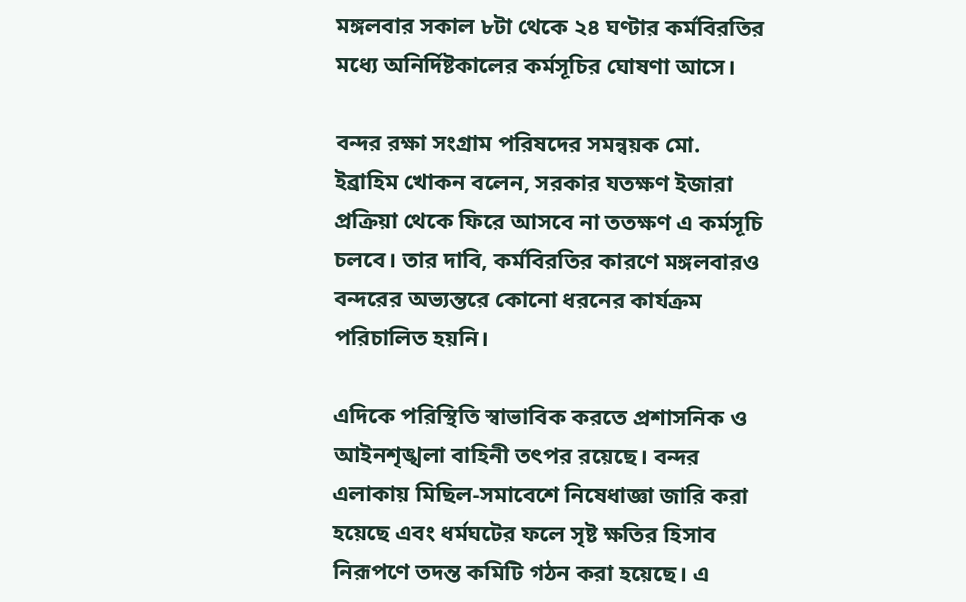মঙ্গলবার সকাল ৮টা থেকে ২৪ ঘণ্টার কর্মবিরতির মধ্যে অনির্দিষ্টকালের কর্মসূচির ঘোষণা আসে।

বন্দর রক্ষা সংগ্রাম পরিষদের সমন্বয়ক মো. ইব্রাহিম খোকন বলেন, সরকার যতক্ষণ ইজারা প্রক্রিয়া থেকে ফিরে আসবে না ততক্ষণ এ কর্মসূচি চলবে। তার দাবি, কর্মবিরতির কারণে মঙ্গলবারও বন্দরের অভ্যন্তরে কোনো ধরনের কার্যক্রম পরিচালিত হয়নি।

এদিকে পরিস্থিতি স্বাভাবিক করতে প্রশাসনিক ও আইনশৃঙ্খলা বাহিনী তৎপর রয়েছে। বন্দর এলাকায় মিছিল-সমাবেশে নিষেধাজ্ঞা জারি করা হয়েছে এবং ধর্মঘটের ফলে সৃষ্ট ক্ষতির হিসাব নিরূপণে তদন্ত কমিটি গঠন করা হয়েছে। এ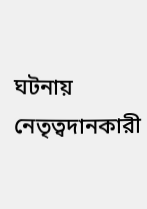ঘটনায় নেতৃত্বদানকারী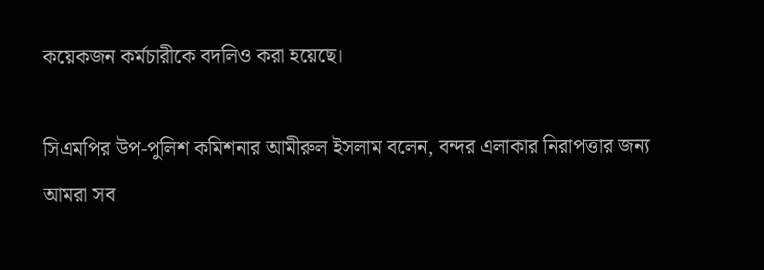কয়েকজন কর্মচারীকে বদলিও করা হয়েছে।

সিএমপির উপ-পুলিশ কমিশনার আমীরুল ইসলাম বলেন, বন্দর এলাকার নিরাপত্তার জন্য আমরা সব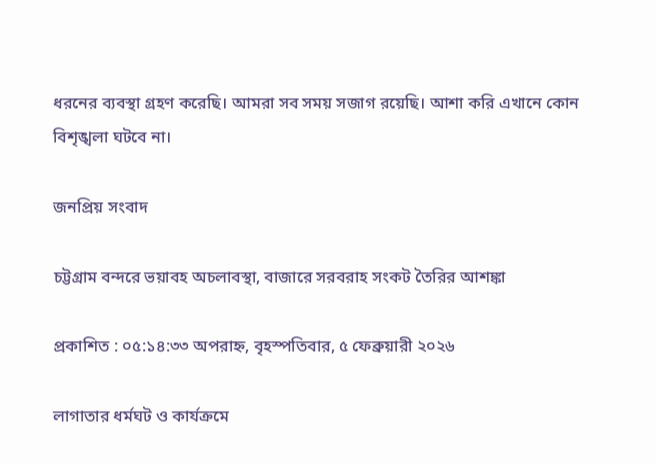ধরনের ব্যবস্থা গ্রহণ করেছি। আমরা সব সময় সজাগ রয়েছি। আশা করি এখানে কোন বিশৃঙ্খলা ঘটবে না।

জনপ্রিয় সংবাদ

চট্টগ্রাম বন্দরে ভয়াবহ অচলাবস্থা, বাজারে সরবরাহ সংকট তৈরির আশঙ্কা

প্রকাশিত : ০৫:১৪:৩৩ অপরাহ্ন, বৃহস্পতিবার, ৫ ফেব্রুয়ারী ২০২৬

লাগাতার ধর্মঘট ও কার্যক্রমে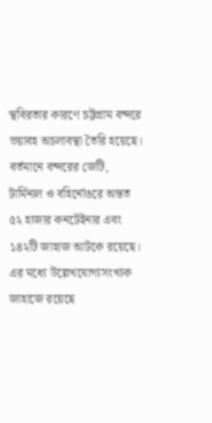স্থবিরতার কারণে চট্টগ্রাম বন্দরে ভয়াবহ অচলাবস্থা তৈরি হয়েছে। বর্তমানে বন্দরের জেটি, টার্মিনাল ও বহির্নোঙরে অন্তত ৫২ হাজার কনটেইনার এবং ১৪২টি জাহাজ আটকে রয়েছে। এর মধ্যে উল্লেখযোগ্যসংখ্যক জাহাজে রয়েছে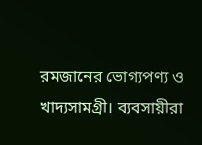রমজানের ভোগ্যপণ্য ও খাদ্যসামগ্রী। ব্যবসায়ীরা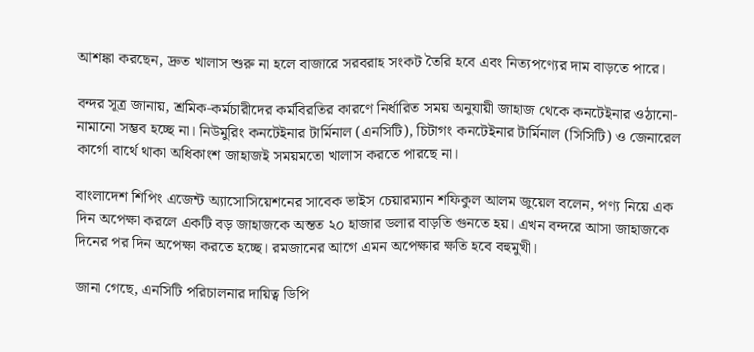আশঙ্কা করছেন, দ্রুত খালাস শুরু না হলে বাজারে সরবরাহ সংকট তৈরি হবে এবং নিত্যপণ্যের দাম বাড়তে পারে।

বন্দর সূত্র জানায়, শ্রমিক-কর্মচারীদের কর্মবিরতির কারণে নির্ধারিত সময় অনুযায়ী জাহাজ থেকে কনটেইনার ওঠানো-নামানো সম্ভব হচ্ছে না। নিউমুরিং কনটেইনার টার্মিনাল (এনসিটি), চিটাগং কনটেইনার টার্মিনাল (সিসিটি) ও জেনারেল কার্গো বার্থে থাকা অধিকাংশ জাহাজই সময়মতো খালাস করতে পারছে না।

বাংলাদেশ শিপিং এজেন্ট অ্যাসোসিয়েশনের সাবেক ভাইস চেয়ারম্যান শফিকুল আলম জুয়েল বলেন, পণ্য নিয়ে এক দিন অপেক্ষা করলে একটি বড় জাহাজকে অন্তত ২০ হাজার ডলার বাড়তি গুনতে হয়। এখন বন্দরে আসা জাহাজকে দিনের পর দিন অপেক্ষা করতে হচ্ছে। রমজানের আগে এমন অপেক্ষার ক্ষতি হবে বহুমুখী।

জানা গেছে, এনসিটি পরিচালনার দায়িত্ব ডিপি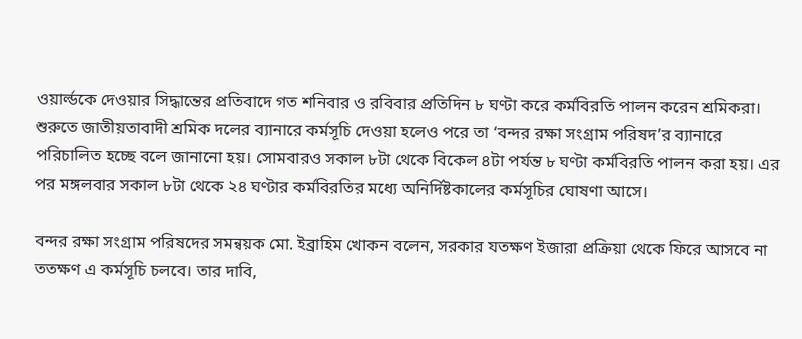ওয়ার্ল্ডকে দেওয়ার সিদ্ধান্তের প্রতিবাদে গত শনিবার ও রবিবার প্রতিদিন ৮ ঘণ্টা করে কর্মবিরতি পালন করেন শ্রমিকরা। শুরুতে জাতীয়তাবাদী শ্রমিক দলের ব্যানারে কর্মসূচি দেওয়া হলেও পরে তা ‘বন্দর রক্ষা সংগ্রাম পরিষদ’র ব্যানারে পরিচালিত হচ্ছে বলে জানানো হয়। সোমবারও সকাল ৮টা থেকে বিকেল ৪টা পর্যন্ত ৮ ঘণ্টা কর্মবিরতি পালন করা হয়। এর পর মঙ্গলবার সকাল ৮টা থেকে ২৪ ঘণ্টার কর্মবিরতির মধ্যে অনির্দিষ্টকালের কর্মসূচির ঘোষণা আসে।

বন্দর রক্ষা সংগ্রাম পরিষদের সমন্বয়ক মো. ইব্রাহিম খোকন বলেন, সরকার যতক্ষণ ইজারা প্রক্রিয়া থেকে ফিরে আসবে না ততক্ষণ এ কর্মসূচি চলবে। তার দাবি,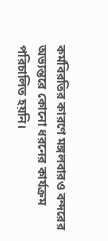কর্মবিরতির কারণে মঙ্গলবারও বন্দরের অভ্যন্তরে কোনো ধরনের কার্যক্রম পরিচালিত হয়নি।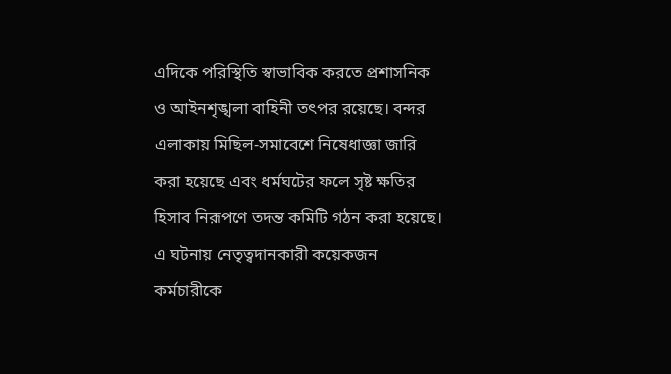এদিকে পরিস্থিতি স্বাভাবিক করতে প্রশাসনিক ও আইনশৃঙ্খলা বাহিনী তৎপর রয়েছে। বন্দর এলাকায় মিছিল-সমাবেশে নিষেধাজ্ঞা জারি করা হয়েছে এবং ধর্মঘটের ফলে সৃষ্ট ক্ষতির হিসাব নিরূপণে তদন্ত কমিটি গঠন করা হয়েছে। এ ঘটনায় নেতৃত্বদানকারী কয়েকজন কর্মচারীকে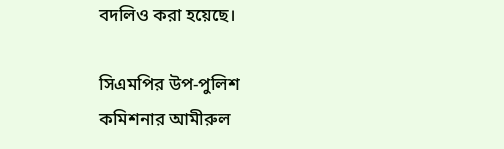বদলিও করা হয়েছে।

সিএমপির উপ-পুলিশ কমিশনার আমীরুল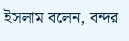ইসলাম বলেন, বন্দর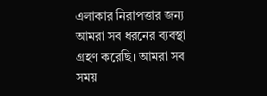এলাকার নিরাপত্তার জন্য আমরা সব ধরনের ব্যবস্থা গ্রহণ করেছি। আমরা সব সময়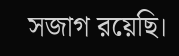সজাগ রয়েছি।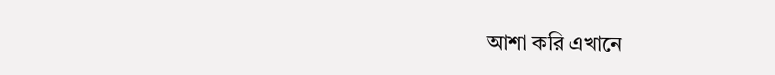আশা করি এখানে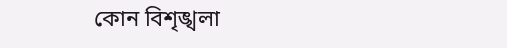কোন বিশৃঙ্খলা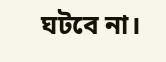ঘটবে না।